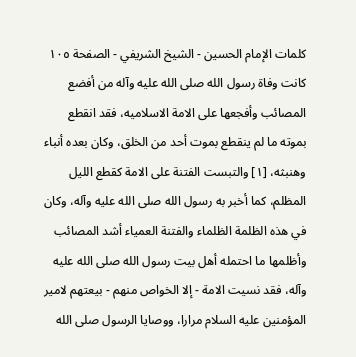كلمات الإمام الحسين - الشيخ الشريفي - الصفحة ١٠٥
كانت وفاة رسول الله صلى الله عليه وآله من أفضع المصائب وأفجعها على الامة الاسلاميه، فقد انقطع بموته ما لم ينقطع بموت أحد من الخلق، وكان بعده أنباء وهنبثه، [١] والتبست الفتنة على الامة كقطع الليل المظلم، كما أخبر به رسول الله صلى الله عليه وآله، وكان في هذه الظلمة الظلماء والفتنة العمياء أشد المصائب وأظلمها ما احتمله أهل بيت رسول الله صلى الله عليه وآله، فقد نسيت الامة - إلا الخواص منهم - بيعتهم لامير المؤمنين عليه السلام مرارا، ووصايا الرسول صلى الله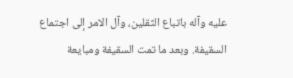عليه وآله باتباع الثقلين، وآل الامر إلى اجتماع السقيفة. وبعد ما تمت السقيفة ومبايعة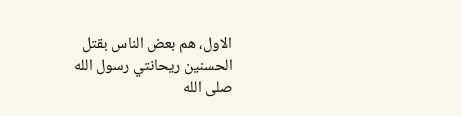الاول، هم بعض الناس بقتل الحسنين ريحانتي رسول الله صلى الله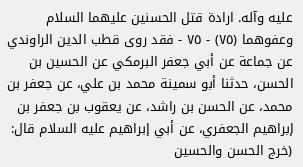عليه وآله. ارادة قتل الحسنين عليهما السلام وعفوهما (٧٥) - ٧٥ - فقد روى قطب الدين الراوندي عن جماعة عن أبي جعفر البرمكي عن الحسين بن الحسن، حدثنا أبو سمينة محمد بن علي، عن جعفر بن محمد، عن الحسن بن راشد، عن يعقوب بن جعفر بن إبراهيم الجعفري، عن أبي إبراهيم عليه السلام قال: (خرج الحسن والحسين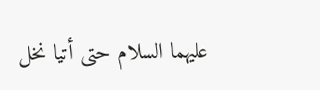عليهما السلام حتى أتيا نخل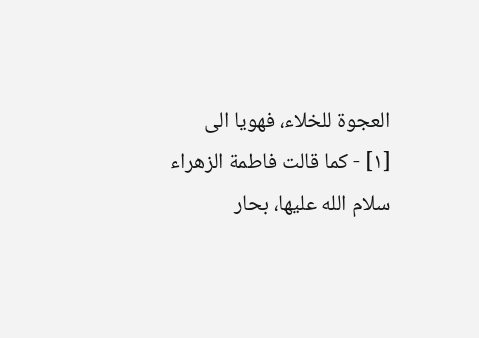العجوة للخلاء، فهويا الى
[١] - كما قالت فاطمة الزهراء سلام الله عليها، بحار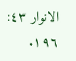الانوار ٤٣: ١٩٦.